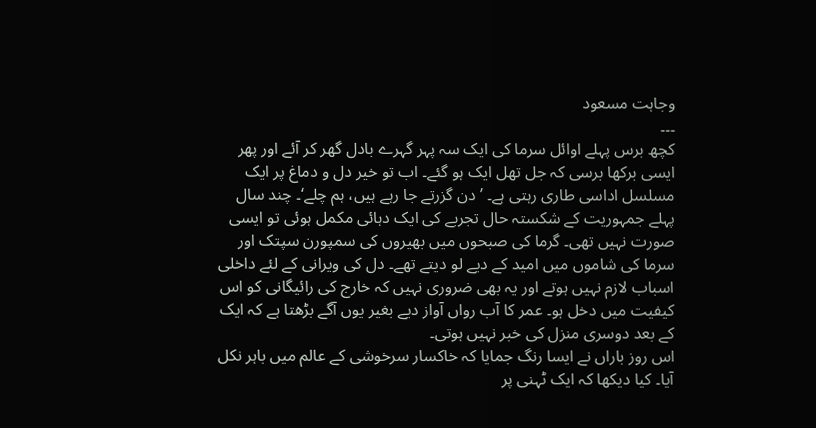وجاہت مسعود
۔۔۔
کچھ برس پہلے اوائل سرما کی ایک سہ پہر گہرے بادل گھر کر آئے اور پھر ایسی برکھا برسی کہ جل تھل ایک ہو گئے۔ اب تو خیر دل و دماغ پر ایک مسلسل اداسی طاری رہتی ہے۔ ’دن گزرتے جا رہے ہیں، ہم چلے‘۔ چند سال پہلے جمہوریت کے شکستہ حال تجربے کی ایک دہائی مکمل ہوئی تو ایسی صورت نہیں تھی۔ گرما کی صبحوں میں بھیروں کی سمپورن سپتک اور سرما کی شاموں میں امید کے دیے لو دیتے تھے۔ دل کی ویرانی کے لئے داخلی اسباب لازم نہیں ہوتے اور یہ بھی ضروری نہیں کہ خارج کی رائیگانی کو اس کیفیت میں دخل ہو۔ عمر کا آب رواں آواز دیے بغیر یوں آگے بڑھتا ہے کہ ایک کے بعد دوسری منزل کی خبر نہیں ہوتی۔
اس روز باراں نے ایسا رنگ جمایا کہ خاکسار سرخوشی کے عالم میں باہر نکل آیا۔ کیا دیکھا کہ ایک ٹہنی پر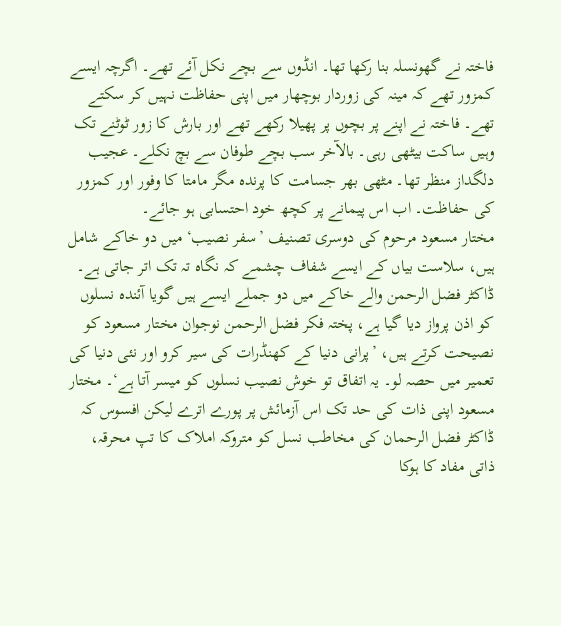فاختہ نے گھونسلہ بنا رکھا تھا۔ انڈوں سے بچے نکل آئے تھے۔ اگرچہ ایسے کمزور تھے کہ مینہ کی زوردار بوچھار میں اپنی حفاظت نہیں کر سکتے تھے۔ فاختہ نے اپنے پر بچوں پر پھیلا رکھے تھے اور بارش کا زور ٹوٹنے تک وہیں ساکت بیٹھی رہی۔ بالآخر سب بچے طوفان سے بچ نکلے۔ عجیب دلگداز منظر تھا۔ مٹھی بھر جسامت کا پرندہ مگر مامتا کا وفور اور کمزور کی حفاظت۔ اب اس پیمانے پر کچھ خود احتسابی ہو جائے۔
مختار مسعود مرحوم کی دوسری تصنیف ’سفر نصیب‘ میں دو خاکے شامل ہیں، سلاست بیاں کے ایسے شفاف چشمے کہ نگاہ تہ تک اتر جاتی ہے۔ ڈاکٹر فضل الرحمن والے خاکے میں دو جملے ایسے ہیں گویا آئندہ نسلوں کو اذن پرواز دیا گیا ہے، پختہ فکر فضل الرحمن نوجوان مختار مسعود کو نصیحت کرتے ہیں، ’پرانی دنیا کے کھنڈرات کی سیر کرو اور نئی دنیا کی تعمیر میں حصہ لو۔ یہ اتفاق تو خوش نصیب نسلوں کو میسر آتا ہے‘۔ مختار مسعود اپنی ذات کی حد تک اس آزمائش پر پورے اترے لیکن افسوس کہ ڈاکٹر فضل الرحمان کی مخاطب نسل کو متروکہ املاک کا تپ محرقہ، ذاتی مفاد کا ہوکا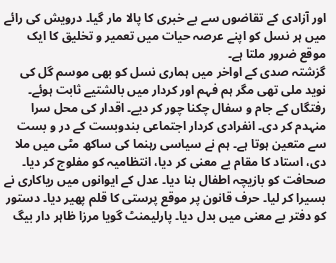اور آزادی کے تقاضوں سے بے خبری کا پالا مار گیا۔ درویش کی رائے میں ہر نسل کو اپنے عرصہ حیات میں تعمیر و تخلیق کا ایک موقع ضرور ملتا ہے۔
گزشتہ صدی کے اواخر میں ہماری نسل کو بھی موسم گل کی نوید ملی تھی مگر ہم فہم اور کردار میں بالشتیے ثابت ہوئے۔ رفتگاں کے جام و سفال چکنا چور کر دیے۔ اقدار کی محل سرا منہدم کر دی۔ انفرادی کردار اجتماعی بندوبست کے در و بست سے متعین ہوتا ہے۔ ہم نے سیاسی رہنما کی ساکھ مٹی میں ملا دی، استاد کا مقام بے معنی کر دیا، انتظامیہ کو مفلوج کر دیا۔ صحافت کو بازیچہ اطفال بنا دیا۔ عدل کے ایوانوں میں ریاکاری نے بسیرا کر لیا۔ حرف قانون پر موقع پرستی کا قلم پھیر دیا۔ دستور کو دفتر بے معنی میں بدل دیا۔ پارلیمنٹ گویا مرزا ظاہر دار بیگ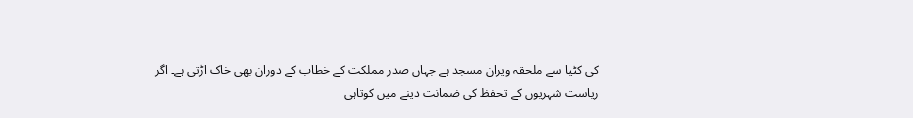کی کٹیا سے ملحقہ ویران مسجد ہے جہاں صدر مملکت کے خطاب کے دوران بھی خاک اڑتی ہے۔ اگر ریاست شہریوں کے تحفظ کی ضمانت دینے میں کوتاہی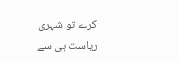کرے تو شہری ریاست ہی سے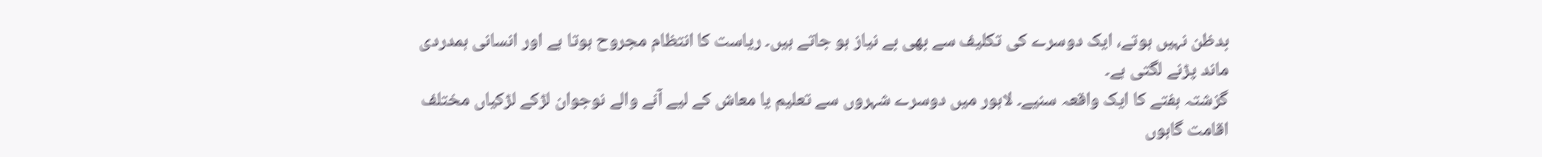بدظن نہیں ہوتے، ایک دوسرے کی تکلیف سے بھی بے نیاز ہو جاتے ہیں۔ ریاست کا انتظام مجروح ہوتا ہے اور انسانی ہمدردی ماند پڑنے لگتی ہے۔
گزشتہ ہفتے کا ایک واقعہ سنیے۔ لاہور میں دوسرے شہروں سے تعلیم یا معاش کے لیے آنے والے نوجوان لڑکے لڑکیاں مختلف اقامت گاہوں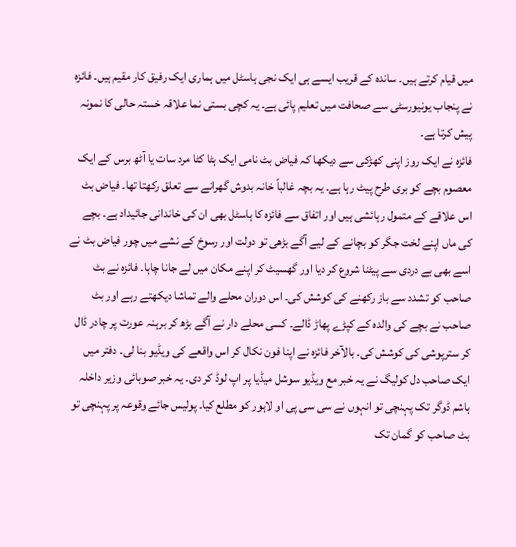میں قیام کرتے ہیں۔ ساندہ کے قریب ایسے ہی ایک نجی ہاسٹل میں ہماری ایک رفیق کار مقیم ہیں۔ فائزہ نے پنجاب یونیورسٹی سے صحافت میں تعلیم پائی ہے۔ یہ کچی بستی نما علاقہ خستہ حالی کا نمونہ پیش کرتا ہے۔
فائزہ نے ایک روز اپنی کھڑکی سے دیکھا کہ فیاض بٹ نامی ایک ہٹا کٹا مرد سات یا آٹھ برس کے ایک معصوم بچے کو بری طرح پیٹ رہا ہے۔ یہ بچہ غالباً خانہ بدوش گھرانے سے تعلق رکھتا تھا۔ فیاض بٹ اس علاقے کے متمول رہائشی ہیں اور اتفاق سے فائزہ کا ہاسٹل بھی ان کی خاندانی جائیداد ہے۔ بچے کی ماں اپنے لخت جگر کو بچانے کے لیے آگے بڑھی تو دولت اور رسوخ کے نشے میں چور فیاض بٹ نے اسے بھی بے دردی سے پیٹنا شروع کر دیا اور گھسیٹ کر اپنے مکان میں لے جانا چاہا۔ فائزہ نے بٹ صاحب کو تشدد سے باز رکھنے کی کوشش کی۔ اس دوران محلے والے تماشا دیکھتے رہے اور بٹ صاحب نے بچے کی والدہ کے کپڑے پھاڑ ڈالے۔ کسی محلے دار نے آگے بڑھ کر برہنہ عورت پر چادر ڈال کر سترپوشی کی کوشش کی۔ بالآخر فائزہ نے اپنا فون نکال کر اس واقعے کی ویڈیو بنا لی۔ دفتر میں ایک صاحب دل کولیگ نے یہ خبر مع ویڈیو سوشل میڈیا پر اپ لوڈ کر دی۔ یہ خبر صوبائی وزیر داخلہ ہاشم ڈوگر تک پہنچی تو انہوں نے سی سی پی او لاہور کو مطلع کیا۔ پولیس جائے وقوعہ پر پہنچی تو بٹ صاحب کو گمان تک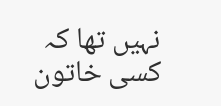نہیں تھا کہ کسی خاتون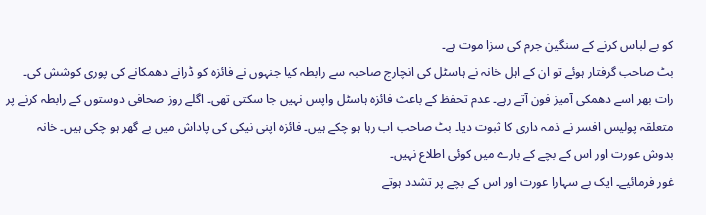کو بے لباس کرنے کے سنگین جرم کی سزا موت ہے۔
بٹ صاحب گرفتار ہوئے تو ان کے اہل خانہ نے ہاسٹل کی انچارج صاحبہ سے رابطہ کیا جنہوں نے فائزہ کو ڈرانے دھمکانے کی پوری کوشش کی۔ رات بھر اسے دھمکی آمیز فون آتے رہے۔ عدم تحفظ کے باعث فائزہ ہاسٹل واپس نہیں جا سکتی تھی۔ اگلے روز صحافی دوستوں کے رابطہ کرنے پر متعلقہ پولیس افسر نے ذمہ داری کا ثبوت دیا۔ بٹ صاحب اب رہا ہو چکے ہیں۔ فائزہ اپنی نیکی کی پاداش میں بے گھر ہو چکی ہیں۔ خانہ بدوش عورت اور اس کے بچے کے بارے میں کوئی اطلاع نہیں۔
غور فرمائیے۔ ایک بے سہارا عورت اور اس کے بچے پر تشدد ہوتے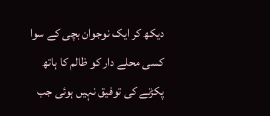دیکھ کر ایک نوجوان بچی کے سوا کسی محلے دار کو ظالم کا ہاتھ پکڑنے کی توفیق نہیں ہوئی جب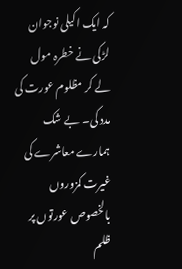کہ ایک اکیلی نوجوان لڑکی نے خطرہ مول لے کر مظلوم عورت کی مدد کی۔ بے شک ہمارے معاشرے کی غیرت کمزوروں بالخصوص عورتوں پر ظلم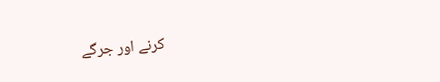کرنے اور جرگے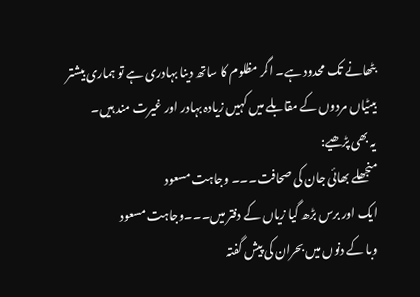بٹھانے تک محدود ہے۔ اگر مظلوم کا ساتھ دینا بہادری ہے تو ہماری بیشتر بیٹیاں مردوں کے مقابلے میں کہیں زیادہ بہادر اور غیرت مند ہیں۔
یہ بھی پڑھیے:
منجھلے بھائی جان کی صحافت۔۔۔ وجاہت مسعود
ایک اور برس بڑھ گیا زیاں کے دفتر میں۔۔۔وجاہت مسعود
وبا کے دنوں میں بحران کی پیش گفتہ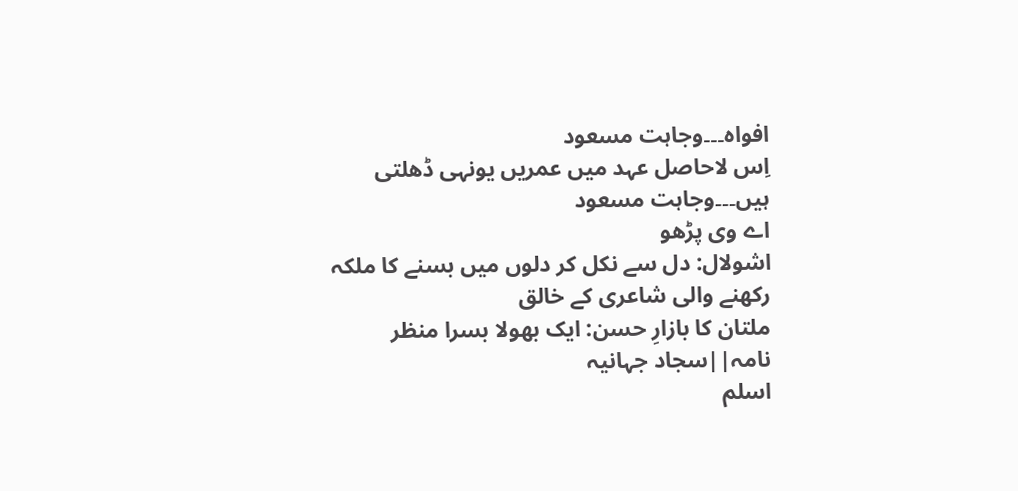افواہ۔۔۔وجاہت مسعود
اِس لاحاصل عہد میں عمریں یونہی ڈھلتی ہیں۔۔۔وجاہت مسعود
اے وی پڑھو
اشولال: دل سے نکل کر دلوں میں بسنے کا ملکہ رکھنے والی شاعری کے خالق
ملتان کا بازارِ حسن: ایک بھولا بسرا منظر نامہ||سجاد جہانیہ
اسلم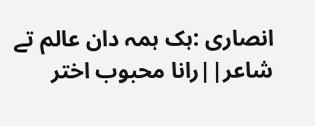انصاری :ہک ہمہ دان عالم تے شاعر||رانا محبوب اختر